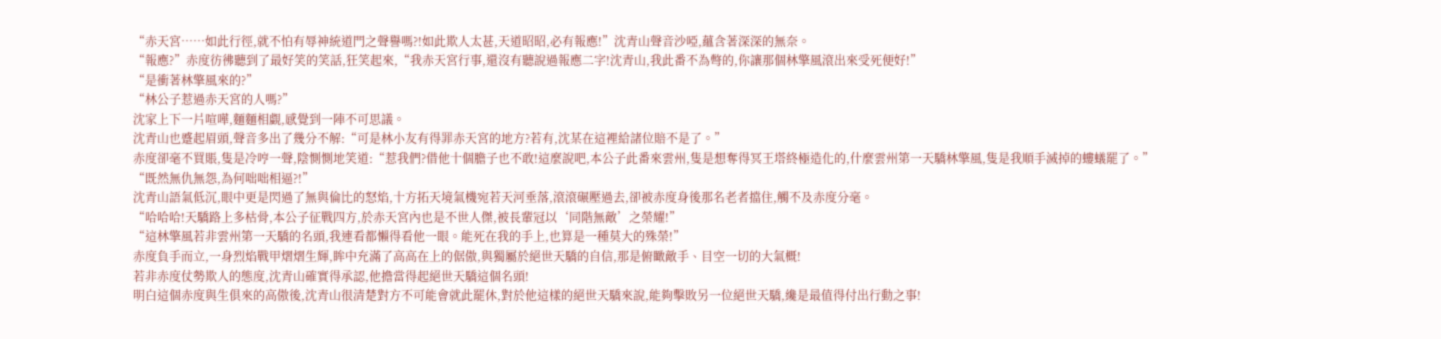“赤天宮……如此行徑,就不怕有辱神統道門之聲譽嗎?!如此欺人太甚,天道昭昭,必有報應!”沈青山聲音沙啞,蘊含著深深的無奈。
“報應?”赤度彷彿聽到了最好笑的笑話,狂笑起來,“我赤天宮行事,還沒有聽說過報應二字!沈青山,我此番不為彆的,你讓那個林擎風滾出來受死便好!”
“是衝著林擎風來的?”
“林公子惹過赤天宮的人嗎?”
沈家上下一片喧嘩,麵麵相覷,感覺到一陣不可思議。
沈青山也蹙起眉頭,聲音多出了幾分不解:“可是林小友有得罪赤天宮的地方?若有,沈某在這裡給諸位賠不是了。”
赤度卻毫不買賬,隻是冷哼一聲,陰惻惻地笑道:“惹我們?借他十個膽子也不敢!這麼說吧,本公子此番來雲州,隻是想奪得冥王塔終極造化的,什麼雲州第一天驕林擎風,隻是我順手滅掉的螻蟻罷了。”
“既然無仇無怨,為何咄咄相逼?!”
沈青山語氣低沉,眼中更是閃過了無與倫比的怒焰,十方拓天境氣機宛若天河垂落,滾滾碾壓過去,卻被赤度身後那名老者擋住,觸不及赤度分毫。
“哈哈哈!天驕路上多枯骨,本公子征戰四方,於赤天宮內也是不世人傑,被長輩冠以‘同階無敵’之榮耀!”
“這林擎風若非雲州第一天驕的名頭,我連看都懶得看他一眼。能死在我的手上,也算是一種莫大的殊榮!”
赤度負手而立,一身烈焰戰甲熠熠生輝,眸中充滿了高高在上的倨傲,與獨屬於絕世天驕的自信,那是俯瞰敵手、目空一切的大氣概!
若非赤度仗勢欺人的態度,沈青山確實得承認,他擔當得起絕世天驕這個名頭!
明白這個赤度與生俱來的高傲後,沈青山很清楚對方不可能會就此罷休,對於他這樣的絕世天驕來說,能夠擊敗另一位絕世天驕,纔是最值得付出行動之事!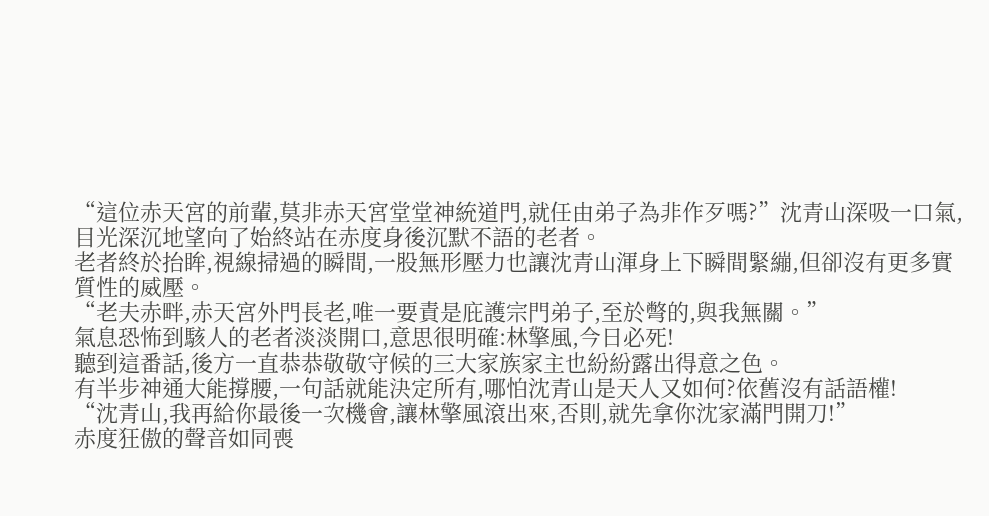“這位赤天宮的前輩,莫非赤天宮堂堂神統道門,就任由弟子為非作歹嗎?”沈青山深吸一口氣,目光深沉地望向了始終站在赤度身後沉默不語的老者。
老者終於抬眸,視線掃過的瞬間,一股無形壓力也讓沈青山渾身上下瞬間緊繃,但卻沒有更多實質性的威壓。
“老夫赤畔,赤天宮外門長老,唯一要責是庇護宗門弟子,至於彆的,與我無關。”
氣息恐怖到駭人的老者淡淡開口,意思很明確:林擎風,今日必死!
聽到這番話,後方一直恭恭敬敬守候的三大家族家主也紛紛露出得意之色。
有半步神通大能撐腰,一句話就能決定所有,哪怕沈青山是天人又如何?依舊沒有話語權!
“沈青山,我再給你最後一次機會,讓林擎風滾出來,否則,就先拿你沈家滿門開刀!”
赤度狂傲的聲音如同喪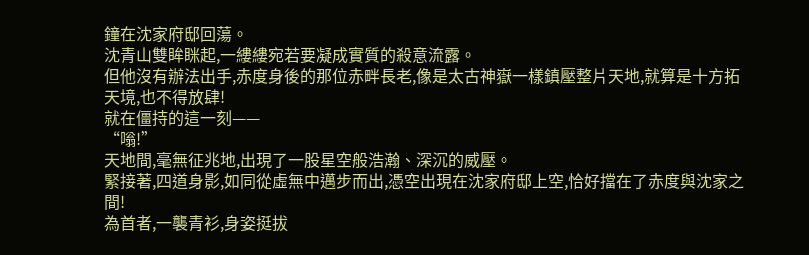鐘在沈家府邸回蕩。
沈青山雙眸眯起,一縷縷宛若要凝成實質的殺意流露。
但他沒有辦法出手,赤度身後的那位赤畔長老,像是太古神嶽一樣鎮壓整片天地,就算是十方拓天境,也不得放肆!
就在僵持的這一刻——
“嗡!”
天地間,毫無征兆地,出現了一股星空般浩瀚、深沉的威壓。
緊接著,四道身影,如同從虛無中邁步而出,憑空出現在沈家府邸上空,恰好擋在了赤度與沈家之間!
為首者,一襲青衫,身姿挺拔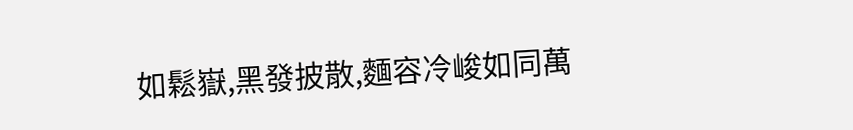如鬆嶽,黑發披散,麵容冷峻如同萬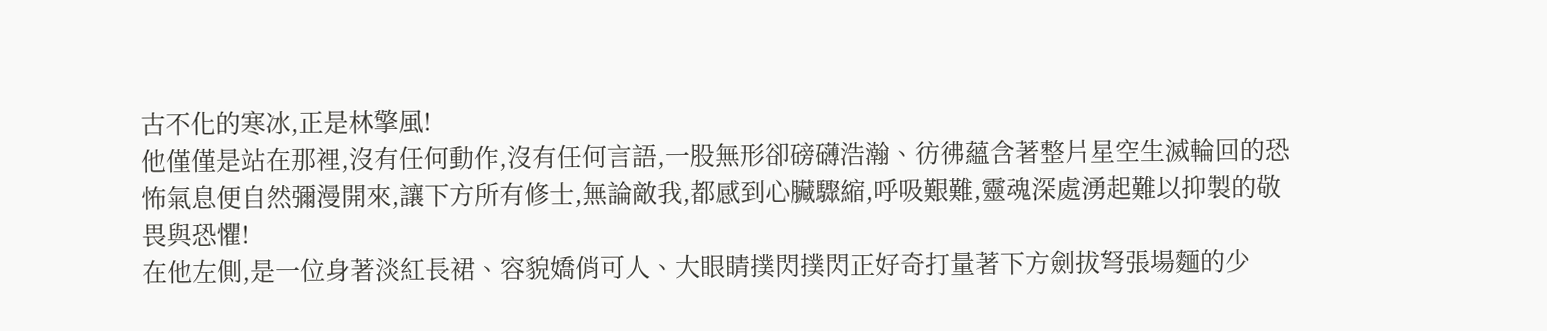古不化的寒冰,正是林擎風!
他僅僅是站在那裡,沒有任何動作,沒有任何言語,一股無形卻磅礴浩瀚、彷彿蘊含著整片星空生滅輪回的恐怖氣息便自然彌漫開來,讓下方所有修士,無論敵我,都感到心臟驟縮,呼吸艱難,靈魂深處湧起難以抑製的敬畏與恐懼!
在他左側,是一位身著淡紅長裙、容貌嬌俏可人、大眼睛撲閃撲閃正好奇打量著下方劍拔弩張場麵的少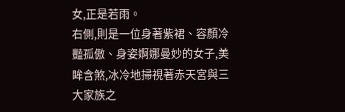女,正是若雨。
右側,則是一位身著紫裙、容顏冷豔孤傲、身姿婀娜曼妙的女子,美眸含煞,冰冷地掃視著赤天宮與三大家族之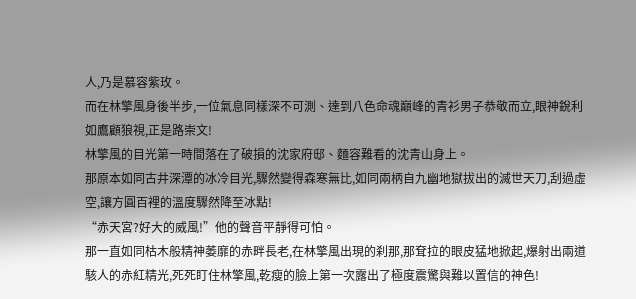人,乃是慕容紫玫。
而在林擎風身後半步,一位氣息同樣深不可測、達到八色命魂巔峰的青衫男子恭敬而立,眼神銳利如鷹顧狼視,正是路崇文!
林擎風的目光第一時間落在了破損的沈家府邸、麵容難看的沈青山身上。
那原本如同古井深潭的冰冷目光,驟然變得森寒無比,如同兩柄自九幽地獄拔出的滅世天刀,刮過虛空,讓方圓百裡的溫度驟然降至冰點!
“赤天宮?好大的威風!”他的聲音平靜得可怕。
那一直如同枯木般精神萎靡的赤畔長老,在林擎風出現的刹那,那耷拉的眼皮猛地掀起,爆射出兩道駭人的赤紅精光,死死盯住林擎風,乾瘦的臉上第一次露出了極度震驚與難以置信的神色!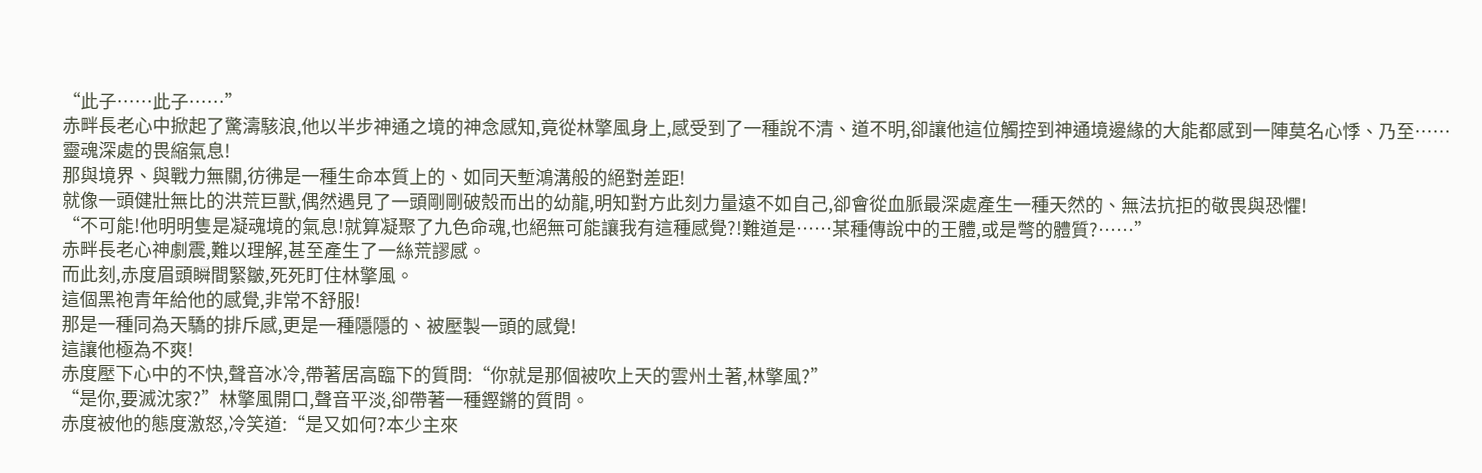“此子……此子……”
赤畔長老心中掀起了驚濤駭浪,他以半步神通之境的神念感知,竟從林擎風身上,感受到了一種說不清、道不明,卻讓他這位觸控到神通境邊緣的大能都感到一陣莫名心悸、乃至……靈魂深處的畏縮氣息!
那與境界、與戰力無關,彷彿是一種生命本質上的、如同天塹鴻溝般的絕對差距!
就像一頭健壯無比的洪荒巨獸,偶然遇見了一頭剛剛破殼而出的幼龍,明知對方此刻力量遠不如自己,卻會從血脈最深處產生一種天然的、無法抗拒的敬畏與恐懼!
“不可能!他明明隻是凝魂境的氣息!就算凝聚了九色命魂,也絕無可能讓我有這種感覺?!難道是……某種傳說中的王體,或是彆的體質?……”
赤畔長老心神劇震,難以理解,甚至產生了一絲荒謬感。
而此刻,赤度眉頭瞬間緊皺,死死盯住林擎風。
這個黑袍青年給他的感覺,非常不舒服!
那是一種同為天驕的排斥感,更是一種隱隱的、被壓製一頭的感覺!
這讓他極為不爽!
赤度壓下心中的不快,聲音冰冷,帶著居高臨下的質問:“你就是那個被吹上天的雲州土著,林擎風?”
“是你,要滅沈家?”林擎風開口,聲音平淡,卻帶著一種鏗鏘的質問。
赤度被他的態度激怒,冷笑道:“是又如何?本少主來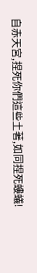自赤天宮,捏死你們這些土著,如同捏死螻蟻!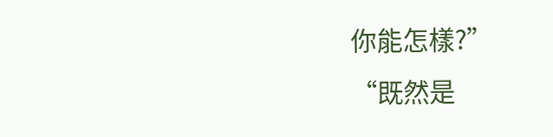你能怎樣?”
“既然是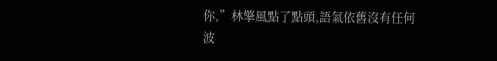你,”林擎風點了點頭,語氣依舊沒有任何波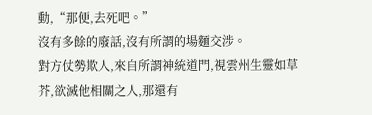動,“那便,去死吧。”
沒有多餘的廢話,沒有所謂的場麵交涉。
對方仗勢欺人,來自所謂神統道門,視雲州生靈如草芥,欲滅他相關之人,那還有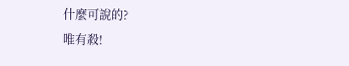什麼可說的?
唯有殺!